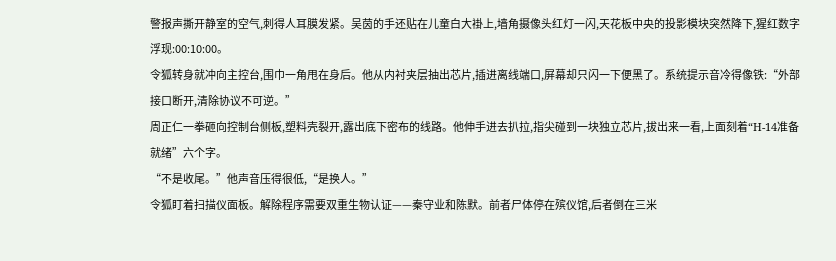警报声撕开静室的空气,刺得人耳膜发紧。吴茵的手还贴在儿童白大褂上,墙角摄像头红灯一闪,天花板中央的投影模块突然降下,猩红数字浮现:00:10:00。
令狐转身就冲向主控台,围巾一角甩在身后。他从内衬夹层抽出芯片,插进离线端口,屏幕却只闪一下便黑了。系统提示音冷得像铁:“外部接口断开,清除协议不可逆。”
周正仁一拳砸向控制台侧板,塑料壳裂开,露出底下密布的线路。他伸手进去扒拉,指尖碰到一块独立芯片,拔出来一看,上面刻着“H-14准备就绪”六个字。
“不是收尾。”他声音压得很低,“是换人。”
令狐盯着扫描仪面板。解除程序需要双重生物认证——秦守业和陈默。前者尸体停在殡仪馆,后者倒在三米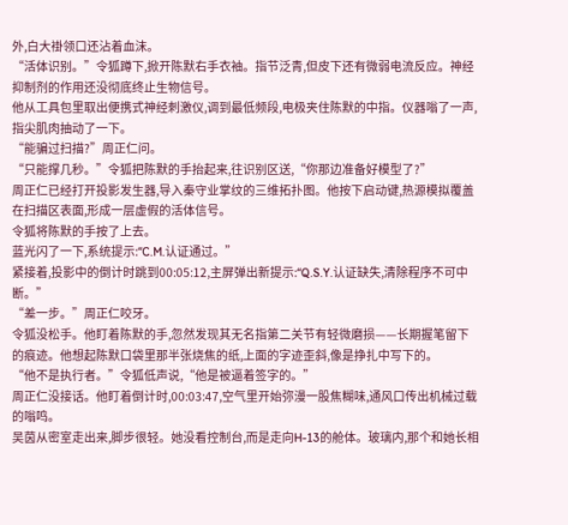外,白大褂领口还沾着血沫。
“活体识别。”令狐蹲下,掀开陈默右手衣袖。指节泛青,但皮下还有微弱电流反应。神经抑制剂的作用还没彻底终止生物信号。
他从工具包里取出便携式神经刺激仪,调到最低频段,电极夹住陈默的中指。仪器嗡了一声,指尖肌肉抽动了一下。
“能骗过扫描?”周正仁问。
“只能撑几秒。”令狐把陈默的手抬起来,往识别区送,“你那边准备好模型了?”
周正仁已经打开投影发生器,导入秦守业掌纹的三维拓扑图。他按下启动键,热源模拟覆盖在扫描区表面,形成一层虚假的活体信号。
令狐将陈默的手按了上去。
蓝光闪了一下,系统提示:“C.M.认证通过。”
紧接着,投影中的倒计时跳到00:05:12,主屏弹出新提示:“Q.S.Y.认证缺失,清除程序不可中断。”
“差一步。”周正仁咬牙。
令狐没松手。他盯着陈默的手,忽然发现其无名指第二关节有轻微磨损——长期握笔留下的痕迹。他想起陈默口袋里那半张烧焦的纸,上面的字迹歪斜,像是挣扎中写下的。
“他不是执行者。”令狐低声说,“他是被逼着签字的。”
周正仁没接话。他盯着倒计时,00:03:47,空气里开始弥漫一股焦糊味,通风口传出机械过载的嗡鸣。
吴茵从密室走出来,脚步很轻。她没看控制台,而是走向H-13的舱体。玻璃内,那个和她长相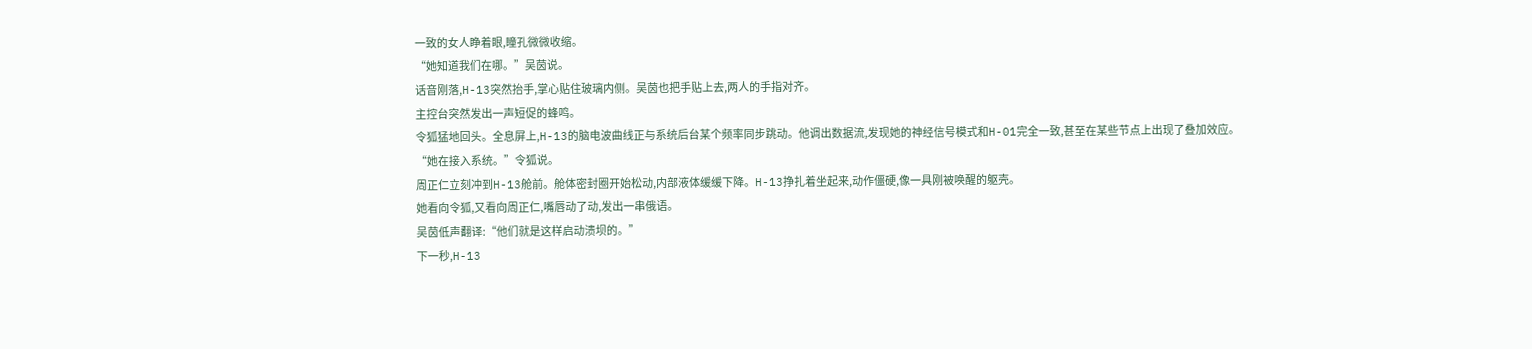一致的女人睁着眼,瞳孔微微收缩。
“她知道我们在哪。”吴茵说。
话音刚落,H-13突然抬手,掌心贴住玻璃内侧。吴茵也把手贴上去,两人的手指对齐。
主控台突然发出一声短促的蜂鸣。
令狐猛地回头。全息屏上,H-13的脑电波曲线正与系统后台某个频率同步跳动。他调出数据流,发现她的神经信号模式和H-01完全一致,甚至在某些节点上出现了叠加效应。
“她在接入系统。”令狐说。
周正仁立刻冲到H-13舱前。舱体密封圈开始松动,内部液体缓缓下降。H-13挣扎着坐起来,动作僵硬,像一具刚被唤醒的躯壳。
她看向令狐,又看向周正仁,嘴唇动了动,发出一串俄语。
吴茵低声翻译:“他们就是这样启动溃坝的。”
下一秒,H-13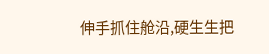伸手抓住舱沿,硬生生把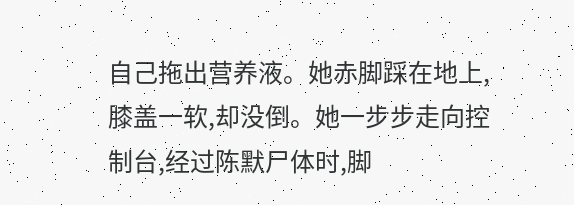自己拖出营养液。她赤脚踩在地上,膝盖一软,却没倒。她一步步走向控制台,经过陈默尸体时,脚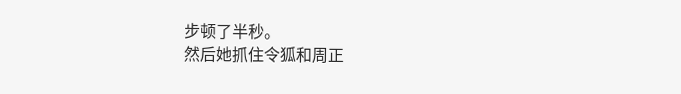步顿了半秒。
然后她抓住令狐和周正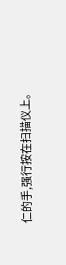仁的手,强行按在扫描仪上。